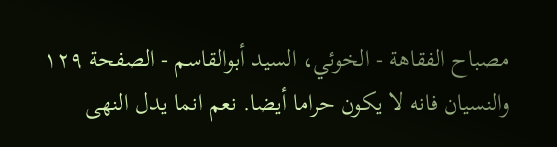مصباح الفقاهة - الخوئي، السيد أبوالقاسم - الصفحة ١٢٩
والنسيان فانه لا يكون حراما أيضا. نعم انما يدل النهى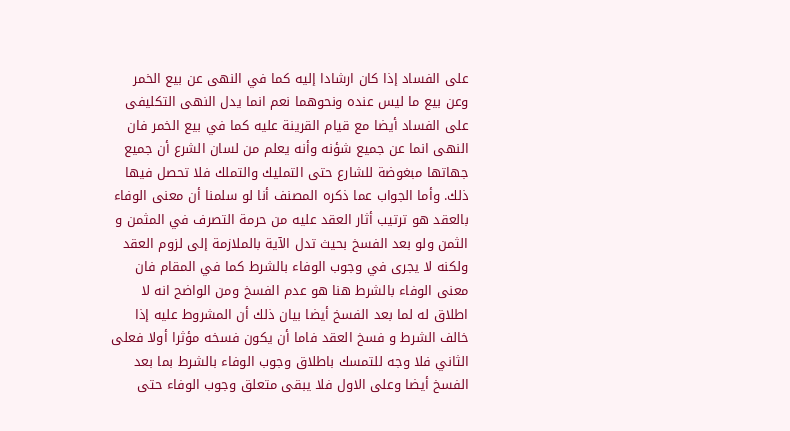على الفساد إذا كان ارشادا إليه كما في النهى عن بيع الخمر وعن بيع ما ليس عنده ونحوهما نعم انما يدل النهى التكليفى على الفساد أيضا مع قيام القرينة عليه كما في بيع الخمر فان النهى انما عن جميع شؤنه وأنه يعلم من لسان الشرع أن جميع جهاتها مبغوضة للشارع حتى التمليك والتملك فلا تحصل فيها ذلك. وأما الجواب عما ذكره المصنف أنا لو سلمنا أن معنى الوفاء بالعقد هو ترتيب أثار العقد عليه من حرمة التصرف في المثمن و الثمن ولو بعد الفسخ بحيث تدل الآية بالملازمة إلى لزوم العقد ولكنه لا يجرى في وجوب الوفاء بالشرط كما في المقام فان معنى الوفاء بالشرط هنا هو عدم الفسخ ومن الواضح انه لا اطلاق له لما بعد الفسخ أيضا بيان ذلك أن المشروط عليه إذا خالف الشرط و فسخ العقد فاما أن يكون فسخه مؤثرا أولا فعلى الثاني فلا وجه للتمسك باطلاق وجوب الوفاء بالشرط بما بعد الفسخ أيضا وعلى الاول فلا يبقى متعلق وجوب الوفاء حتى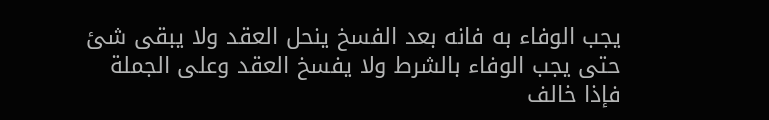يجب الوفاء به فانه بعد الفسخ ينحل العقد ولا يبقى شئ حتى يجب الوفاء بالشرط ولا يفسخ العقد وعلى الجملة فإذا خالف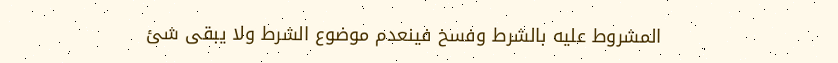المشروط عليه بالشرط وفسخ فينعدم موضوع الشرط ولا يبقى شئ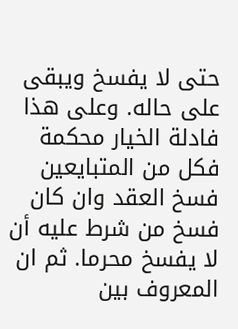حتى لا يفسخ ويبقى على حاله. وعلى هذا فادلة الخيار محكمة فكل من المتبايعين فسخ العقد وان كان فسخ من شرط عليه أن لا يفسخ محرما. ثم ان المعروف بين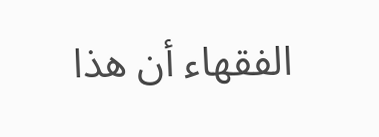الفقهاء أن هذا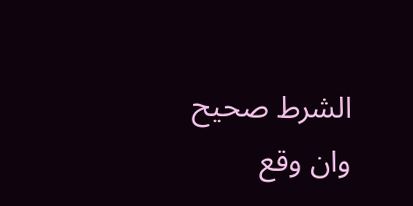الشرط صحيح وان وقع